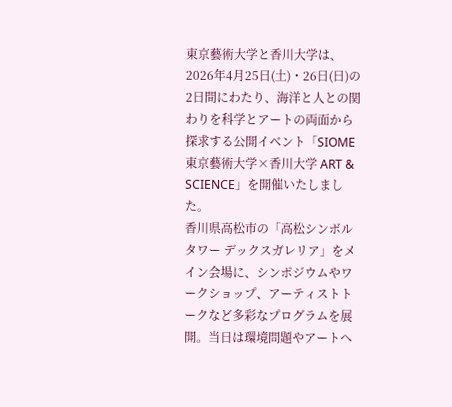東京藝術大学と香川大学は、2026年4月25日(土)・26日(日)の2日間にわたり、海洋と人との関わりを科学とアートの両面から探求する公開イベント「SIOME 東京藝術大学×香川大学 ART & SCIENCE」を開催いたしました。
香川県高松市の「高松シンボルタワー デックスガレリア」をメイン会場に、シンポジウムやワークショップ、アーティストトークなど多彩なプログラムを展開。当日は環境問題やアートへ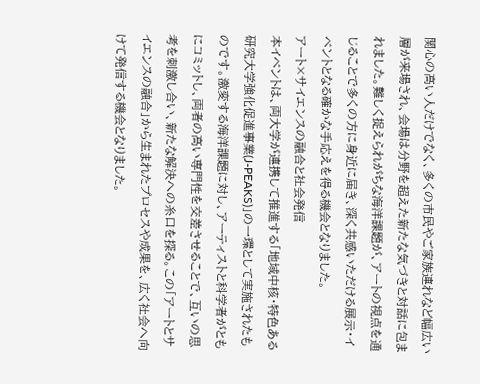関心の高い人だけでなく、多くの市民やご家族連れなど幅広い層が来場され、会場は分野を超えた新たな気づきと対話に包まれました。難しく捉えられがちな海洋課題が、アートの視点を通じることで多くの方に身近に届き、深く共感いただける展示・イベントとなる確かな手応えを得る機会となりました。
アート×サイエンスの融合と社会発信
本イベントは、両大学が連携して推進する「地域中核・特色ある研究大学強化促進事業(J-PEAKS)」の一環として実施されたものです。激変する海洋課題に対し、アーティストと科学者がともにコミットし、両者の高い専門性を交差させることで、互いの思考を刺激し合い、新たな解決への糸口を探る。この「アートとサイエンスの融合」から生まれたプロセスや成果を、広く社会へ向けて発信する機会となりました。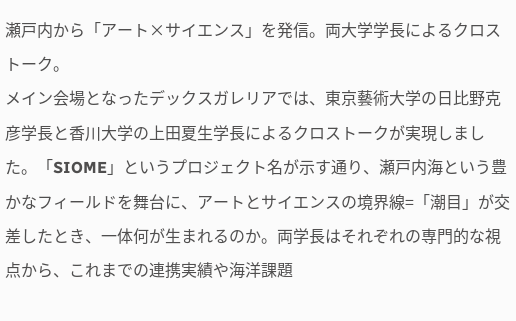瀬戸内から「アート×サイエンス」を発信。両大学学長によるクロストーク。
メイン会場となったデックスガレリアでは、東京藝術大学の日比野克彦学長と香川大学の上田夏生学長によるクロストークが実現しました。「SIOME」というプロジェクト名が示す通り、瀬戸内海という豊かなフィールドを舞台に、アートとサイエンスの境界線=「潮目」が交差したとき、一体何が生まれるのか。両学長はそれぞれの専門的な視点から、これまでの連携実績や海洋課題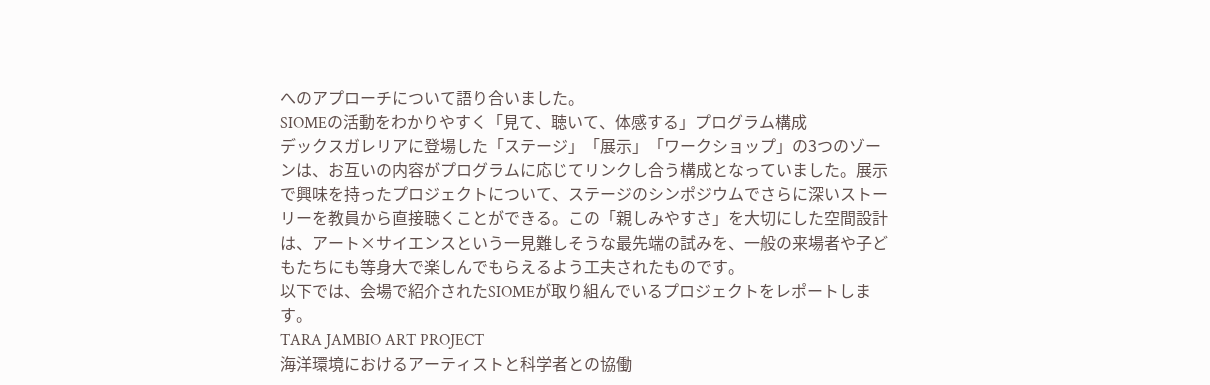へのアプローチについて語り合いました。
SIOMEの活動をわかりやすく「見て、聴いて、体感する」プログラム構成
デックスガレリアに登場した「ステージ」「展示」「ワークショップ」の3つのゾーンは、お互いの内容がプログラムに応じてリンクし合う構成となっていました。展示で興味を持ったプロジェクトについて、ステージのシンポジウムでさらに深いストーリーを教員から直接聴くことができる。この「親しみやすさ」を大切にした空間設計は、アート×サイエンスという一見難しそうな最先端の試みを、一般の来場者や子どもたちにも等身大で楽しんでもらえるよう工夫されたものです。
以下では、会場で紹介されたSIOMEが取り組んでいるプロジェクトをレポートします。
TARA JAMBIO ART PROJECT
海洋環境におけるアーティストと科学者との協働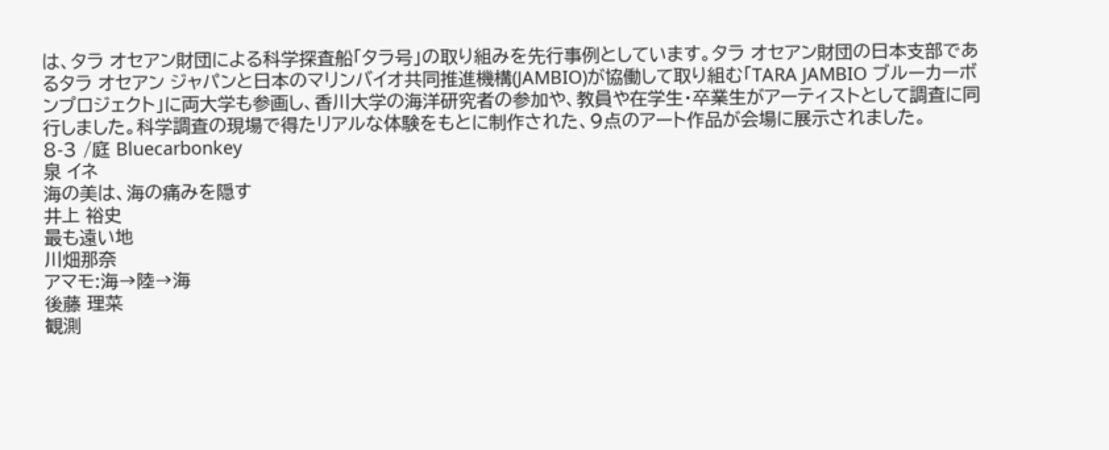は、タラ オセアン財団による科学探査船「タラ号」の取り組みを先行事例としています。タラ オセアン財団の日本支部であるタラ オセアン ジャパンと日本のマリンバイオ共同推進機構(JAMBIO)が協働して取り組む「TARA JAMBIO ブルーカーボンプロジェクト」に両大学も参画し、香川大学の海洋研究者の参加や、教員や在学生・卒業生がアーティストとして調査に同行しました。科学調査の現場で得たリアルな体験をもとに制作された、9点のアート作品が会場に展示されました。
8-3 /庭 Bluecarbonkey
泉 イネ
海の美は、海の痛みを隠す
井上 裕史
最も遠い地
川畑那奈
アマモ:海→陸→海
後藤 理菜
観測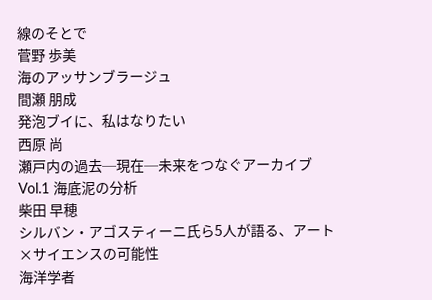線のそとで
菅野 歩美
海のアッサンブラージュ
間瀬 朋成
発泡ブイに、私はなりたい
西原 尚
瀬戸内の過去─現在─未来をつなぐアーカイブ
Vol.1 海底泥の分析
柴田 早穂
シルバン・アゴスティーニ氏ら5人が語る、アート×サイエンスの可能性
海洋学者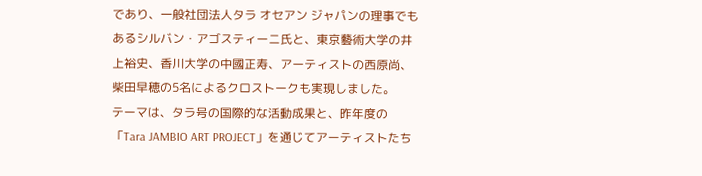であり、一般社団法人タラ オセアン ジャパンの理事でもあるシルバン・アゴスティーニ氏と、東京藝術大学の井上裕史、香川大学の中國正寿、アーティストの西原尚、柴田早穂の5名によるクロストークも実現しました。
テーマは、タラ号の国際的な活動成果と、昨年度の「Tara JAMBIO ART PROJECT」を通じてアーティストたち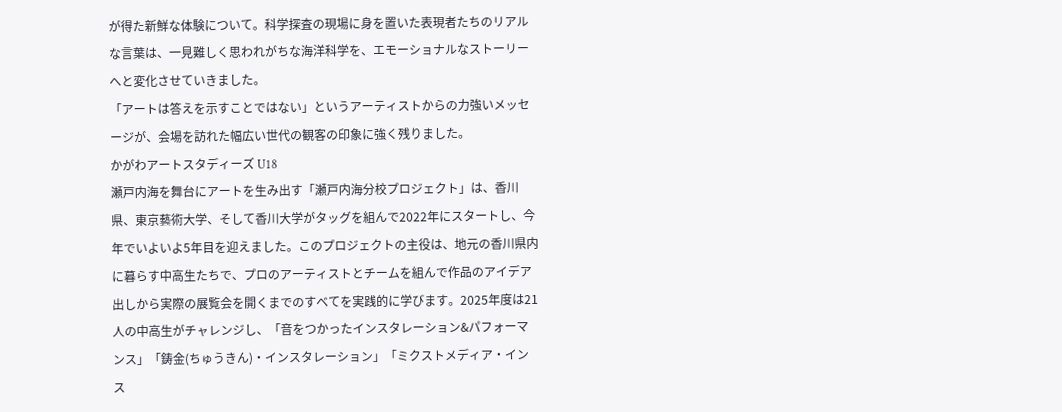が得た新鮮な体験について。科学探査の現場に身を置いた表現者たちのリアルな言葉は、一見難しく思われがちな海洋科学を、エモーショナルなストーリーへと変化させていきました。
「アートは答えを示すことではない」というアーティストからの力強いメッセージが、会場を訪れた幅広い世代の観客の印象に強く残りました。
かがわアートスタディーズ U18
瀬戸内海を舞台にアートを生み出す「瀬戸内海分校プロジェクト」は、香川県、東京藝術大学、そして香川大学がタッグを組んで2022年にスタートし、今年でいよいよ5年目を迎えました。このプロジェクトの主役は、地元の香川県内に暮らす中高生たちで、プロのアーティストとチームを組んで作品のアイデア出しから実際の展覧会を開くまでのすべてを実践的に学びます。2025年度は21人の中高生がチャレンジし、「音をつかったインスタレーション&パフォーマンス」「鋳金(ちゅうきん)・インスタレーション」「ミクストメディア・インス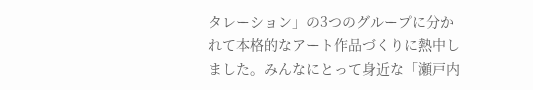タレーション」の3つのグループに分かれて本格的なアート作品づくりに熱中しました。みんなにとって身近な「瀬戸内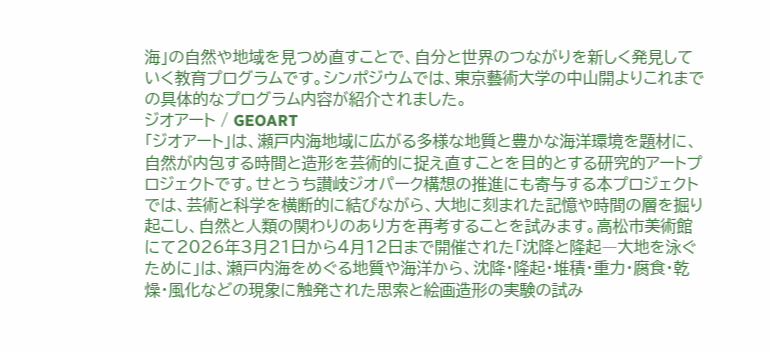海」の自然や地域を見つめ直すことで、自分と世界のつながりを新しく発見していく教育プログラムです。シンポジウムでは、東京藝術大学の中山開よりこれまでの具体的なプログラム内容が紹介されました。
ジオアート / GEOART
「ジオアート」は、瀬戸内海地域に広がる多様な地質と豊かな海洋環境を題材に、自然が内包する時間と造形を芸術的に捉え直すことを目的とする研究的アートプロジェクトです。せとうち讃岐ジオパーク構想の推進にも寄与する本プロジェクトでは、芸術と科学を横断的に結びながら、大地に刻まれた記憶や時間の層を掘り起こし、自然と人類の関わりのあり方を再考することを試みます。高松市美術館にて2026年3月21日から4月12日まで開催された「沈降と隆起―大地を泳ぐために」は、瀬戸内海をめぐる地質や海洋から、沈降・隆起・堆積・重力・腐食・乾燥・風化などの現象に触発された思索と絵画造形の実験の試み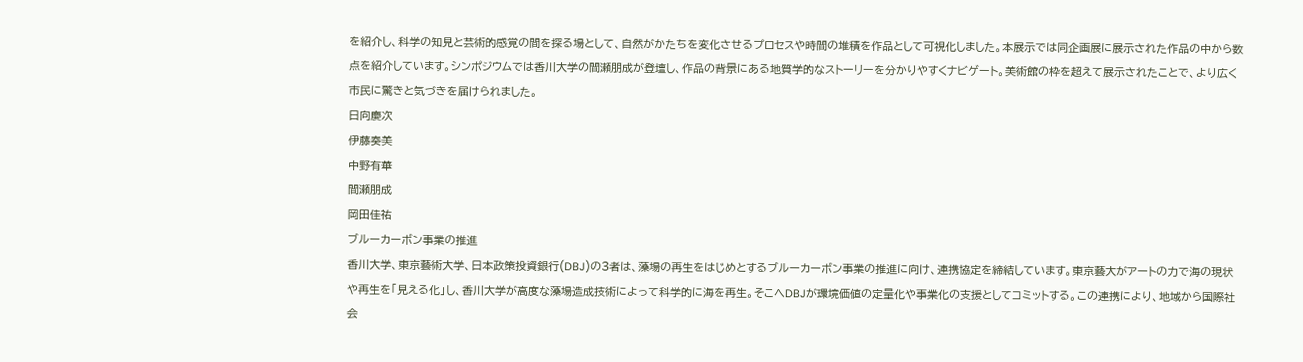を紹介し、科学の知見と芸術的感覚の間を探る場として、自然がかたちを変化させるプロセスや時間の堆積を作品として可視化しました。本展示では同企画展に展示された作品の中から数点を紹介しています。シンポジウムでは香川大学の間瀬朋成が登壇し、作品の背景にある地質学的なストーリーを分かりやすくナビゲート。美術館の枠を超えて展示されたことで、より広く市民に驚きと気づきを届けられました。
日向慶次
伊藤奏美
中野有華
間瀬朋成
岡田佳祐
ブルーカーボン事業の推進
香川大学、東京藝術大学、日本政策投資銀行(DBJ)の3者は、藻場の再生をはじめとするブルーカーボン事業の推進に向け、連携協定を締結しています。東京藝大がアートの力で海の現状や再生を「見える化」し、香川大学が高度な藻場造成技術によって科学的に海を再生。そこへDBJが環境価値の定量化や事業化の支援としてコミットする。この連携により、地域から国際社会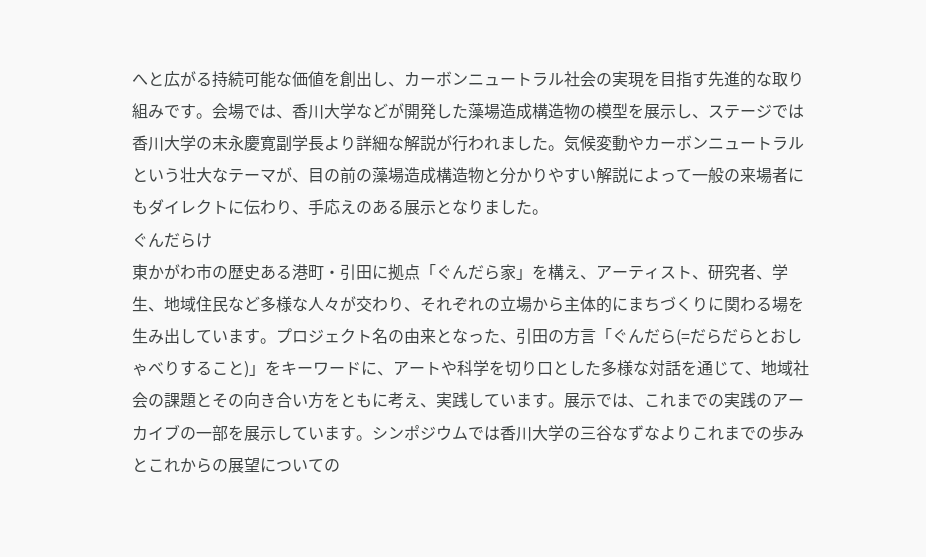へと広がる持続可能な価値を創出し、カーボンニュートラル社会の実現を目指す先進的な取り組みです。会場では、香川大学などが開発した藻場造成構造物の模型を展示し、ステージでは香川大学の末永慶寛副学長より詳細な解説が行われました。気候変動やカーボンニュートラルという壮大なテーマが、目の前の藻場造成構造物と分かりやすい解説によって一般の来場者にもダイレクトに伝わり、手応えのある展示となりました。
ぐんだらけ
東かがわ市の歴史ある港町・引田に拠点「ぐんだら家」を構え、アーティスト、研究者、学生、地域住民など多様な人々が交わり、それぞれの立場から主体的にまちづくりに関わる場を生み出しています。プロジェクト名の由来となった、引田の方言「ぐんだら(=だらだらとおしゃべりすること)」をキーワードに、アートや科学を切り口とした多様な対話を通じて、地域社会の課題とその向き合い方をともに考え、実践しています。展示では、これまでの実践のアーカイブの一部を展示しています。シンポジウムでは香川大学の三谷なずなよりこれまでの歩みとこれからの展望についての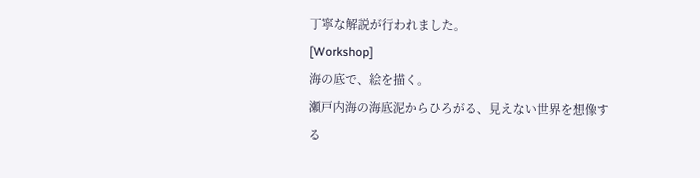丁寧な解説が行われました。
[Workshop]
海の底で、絵を描く。
瀬戸内海の海底泥からひろがる、見えない世界を想像する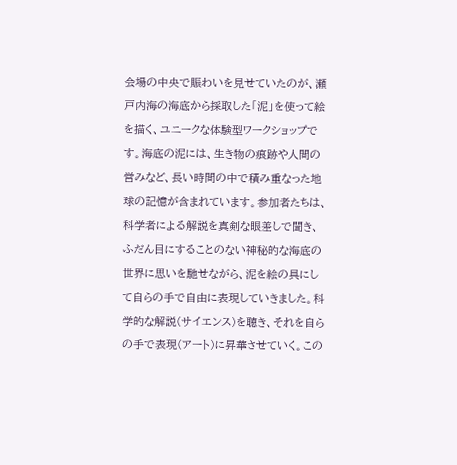会場の中央で賑わいを見せていたのが、瀬戸内海の海底から採取した「泥」を使って絵を描く、ユニークな体験型ワークショップです。海底の泥には、生き物の痕跡や人間の営みなど、長い時間の中で積み重なった地球の記憶が含まれています。参加者たちは、科学者による解説を真剣な眼差しで聞き、ふだん目にすることのない神秘的な海底の世界に思いを馳せながら、泥を絵の具にして自らの手で自由に表現していきました。科学的な解説(サイエンス)を聴き、それを自らの手で表現(アート)に昇華させていく。この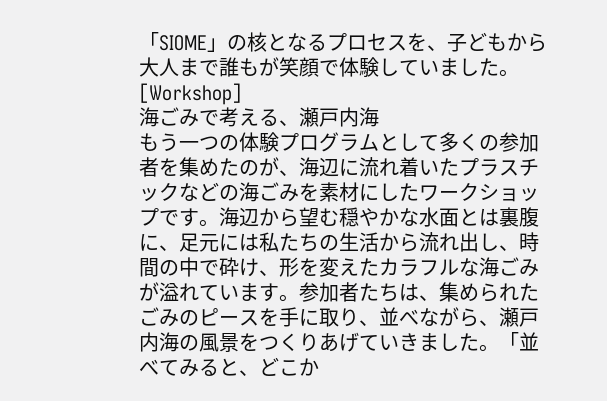「SIOME」の核となるプロセスを、子どもから大人まで誰もが笑顔で体験していました。
[Workshop]
海ごみで考える、瀬戸内海
もう一つの体験プログラムとして多くの参加者を集めたのが、海辺に流れ着いたプラスチックなどの海ごみを素材にしたワークショップです。海辺から望む穏やかな水面とは裏腹に、足元には私たちの生活から流れ出し、時間の中で砕け、形を変えたカラフルな海ごみが溢れています。参加者たちは、集められたごみのピースを手に取り、並べながら、瀬戸内海の風景をつくりあげていきました。「並べてみると、どこか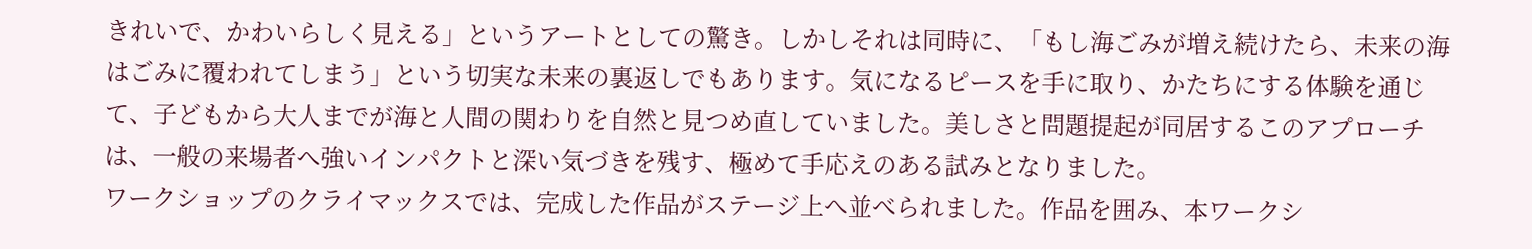きれいで、かわいらしく見える」というアートとしての驚き。しかしそれは同時に、「もし海ごみが増え続けたら、未来の海はごみに覆われてしまう」という切実な未来の裏返しでもあります。気になるピースを手に取り、かたちにする体験を通じて、子どもから大人までが海と人間の関わりを自然と見つめ直していました。美しさと問題提起が同居するこのアプローチは、一般の来場者へ強いインパクトと深い気づきを残す、極めて手応えのある試みとなりました。
ワークショップのクライマックスでは、完成した作品がステージ上へ並べられました。作品を囲み、本ワークシ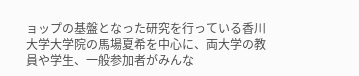ョップの基盤となった研究を行っている香川大学大学院の馬場夏希を中心に、両大学の教員や学生、一般参加者がみんな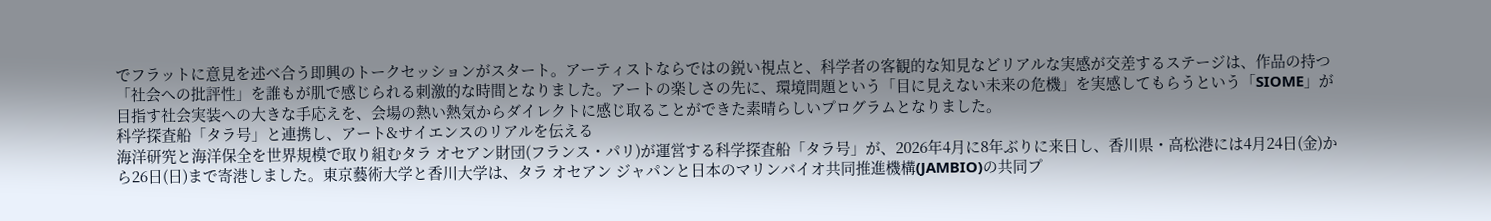でフラットに意見を述べ合う即興のトークセッションがスタート。アーティストならではの鋭い視点と、科学者の客観的な知見などリアルな実感が交差するステージは、作品の持つ「社会への批評性」を誰もが肌で感じられる刺激的な時間となりました。アートの楽しさの先に、環境問題という「目に見えない未来の危機」を実感してもらうという「SIOME」が目指す社会実装への大きな手応えを、会場の熱い熱気からダイレクトに感じ取ることができた素晴らしいプログラムとなりました。
科学探査船「タラ号」と連携し、アート&サイエンスのリアルを伝える
海洋研究と海洋保全を世界規模で取り組むタラ オセアン財団(フランス・パリ)が運営する科学探査船「タラ号」が、2026年4月に8年ぶりに来日し、香川県・高松港には4月24日(金)から26日(日)まで寄港しました。東京藝術大学と香川大学は、タラ オセアン ジャパンと日本のマリンバイオ共同推進機構(JAMBIO)の共同プ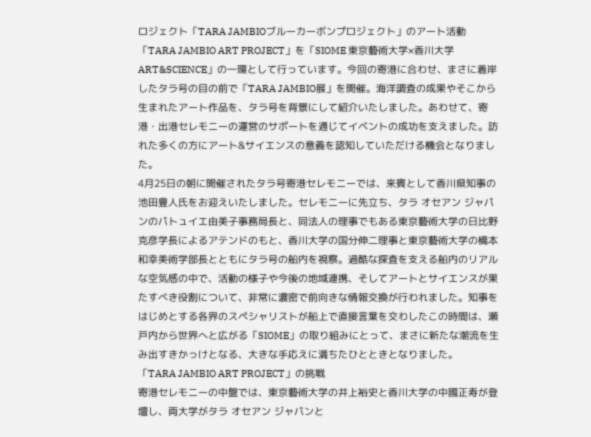ロジェクト「TARA JAMBIOブルーカーボンプロジェクト」のアート活動「TARA JAMBIO ART PROJECT」を「SIOME 東京藝術大学×香川大学 ART&SCIENCE」の一環として行っています。今回の寄港に合わせ、まさに着岸したタラ号の目の前で「TARA JAMBIO展」を開催。海洋調査の成果やそこから生まれたアート作品を、タラ号を背景にして紹介いたしました。あわせて、寄港・出港セレモニーの運営のサポートを通じてイベントの成功を支えました。訪れた多くの方にアート&サイエンスの意義を認知していただける機会となりました。
4月25日の朝に開催されたタラ号寄港セレモニーでは、来賓として香川県知事の池田豊人氏をお迎えいたしました。セレモニーに先立ち、タラ オセアン ジャパンのパトュイエ由美子事務局長と、同法人の理事でもある東京藝術大学の日比野克彦学長によるアテンドのもと、香川大学の国分伸二理事と東京藝術大学の橋本和幸美術学部長とともにタラ号の船内を視察。過酷な探査を支える船内のリアルな空気感の中で、活動の様子や今後の地域連携、そしてアートとサイエンスが果たすべき役割について、非常に濃密で前向きな情報交換が行われました。知事をはじめとする各界のスペシャリストが船上で直接言葉を交わしたこの時間は、瀬戸内から世界へと広がる「SIOME」の取り組みにとって、まさに新たな潮流を生み出すきかっけとなる、大きな手応えに満ちたひとときとなりました。
「TARA JAMBIO ART PROJECT」の挑戦
寄港セレモニーの中盤では、東京藝術大学の井上裕史と香川大学の中國正寿が登壇し、両大学がタラ オセアン ジャパンと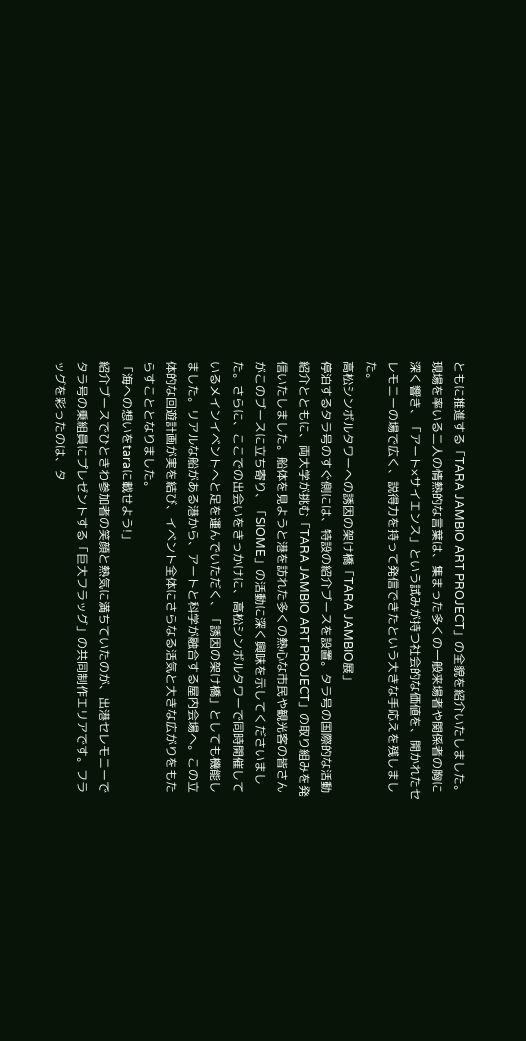ともに推進する「TARA JAMBIO ART PROJECT」の全貌を紹介いたしました。現場を率いる二人の情熱的な言葉は、集まった多くの一般来場者や関係者の胸に深く響き、「アート×サイエンス」という試みが持つ社会的な価値を、開かれたセレモニーの場で広く、説得力を持って発信できたという大きな手応えを残しました。
高松シンボルタワーへの誘因の架け橋「TARA JAMBIO展」
停泊するタラ号のすぐ側には、特設の紹介ブースを設置。タラ号の国際的な活動紹介とともに、両大学が挑む「TARA JAMBIO ART PROJECT」の取り組みを発信いたしました。船体を見ようと港を訪れた多くの熱心な市民や観光客の皆さんがこのブースに立ち寄り、「SIOME」の活動に深く興味を示してくださいました。さらに、ここでの出会いをきっかけに、高松シンボルタワーで同時開催しているメインイベントへと足を運んでいただく、「誘因の架け橋」としても機能しました。リアルな船がある港から、アートと科学が融合する屋内会場へ。この立体的な回遊計画が実を結び、イベント全体にさらなる活気と大きな広がりをもたらすこととなりました。
「海への想いをtaraに載せよう!」
紹介ブースでひときわ参加者の笑顔と熱気に満ちていたのが、出港セレモニーでタラ号の乗組員にプレゼントする「巨大フラッグ」の共同制作エリアです。フラッグを彩ったのは、タ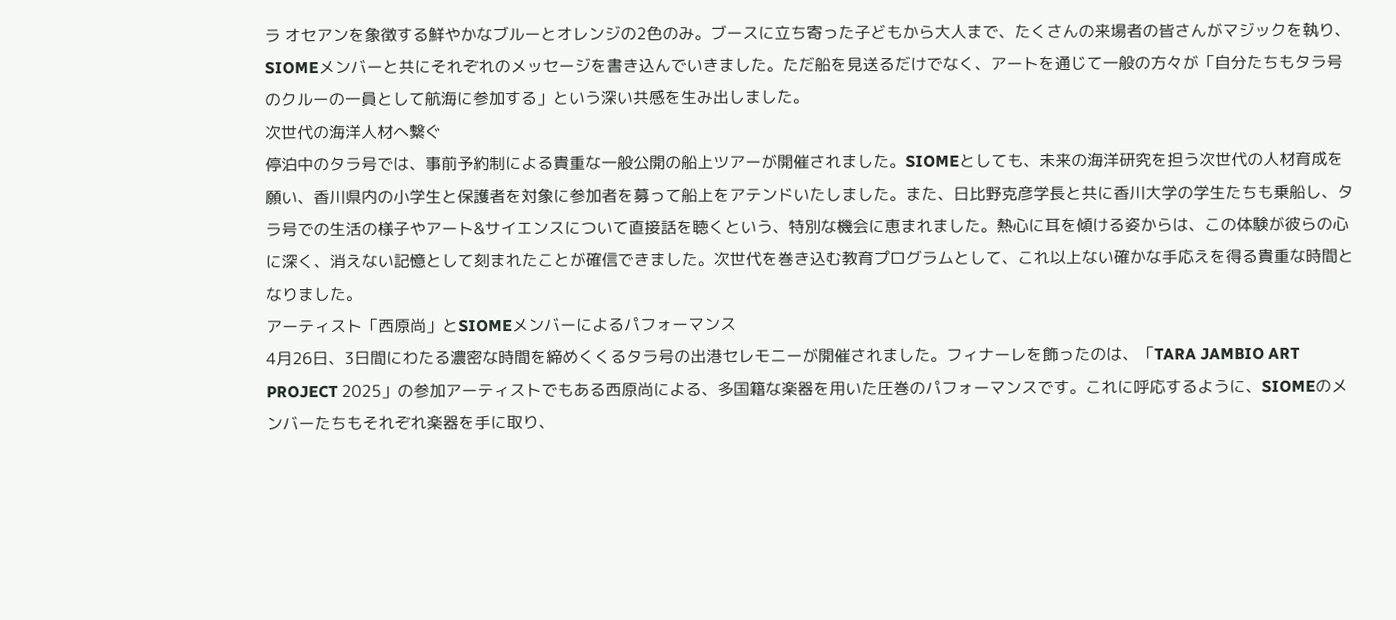ラ オセアンを象徴する鮮やかなブルーとオレンジの2色のみ。ブースに立ち寄った子どもから大人まで、たくさんの来場者の皆さんがマジックを執り、SIOMEメンバーと共にそれぞれのメッセージを書き込んでいきました。ただ船を見送るだけでなく、アートを通じて一般の方々が「自分たちもタラ号のクルーの一員として航海に参加する」という深い共感を生み出しました。
次世代の海洋人材へ繋ぐ
停泊中のタラ号では、事前予約制による貴重な一般公開の船上ツアーが開催されました。SIOMEとしても、未来の海洋研究を担う次世代の人材育成を願い、香川県内の小学生と保護者を対象に参加者を募って船上をアテンドいたしました。また、日比野克彦学長と共に香川大学の学生たちも乗船し、タラ号での生活の様子やアート&サイエンスについて直接話を聴くという、特別な機会に恵まれました。熱心に耳を傾ける姿からは、この体験が彼らの心に深く、消えない記憶として刻まれたことが確信できました。次世代を巻き込む教育プログラムとして、これ以上ない確かな手応えを得る貴重な時間となりました。
アーティスト「西原尚」とSIOMEメンバーによるパフォーマンス
4月26日、3日間にわたる濃密な時間を締めくくるタラ号の出港セレモニーが開催されました。フィナーレを飾ったのは、「TARA JAMBIO ART PROJECT 2025」の参加アーティストでもある西原尚による、多国籍な楽器を用いた圧巻のパフォーマンスです。これに呼応するように、SIOMEのメンバーたちもそれぞれ楽器を手に取り、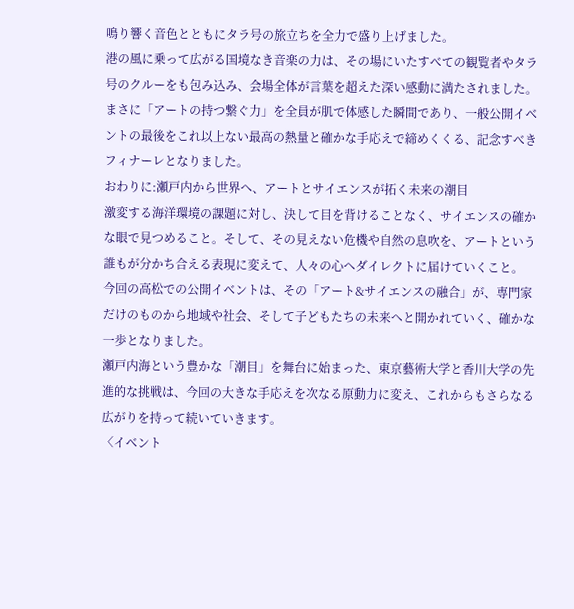鳴り響く音色とともにタラ号の旅立ちを全力で盛り上げました。
港の風に乗って広がる国境なき音楽の力は、その場にいたすべての観覧者やタラ号のクルーをも包み込み、会場全体が言葉を超えた深い感動に満たされました。まさに「アートの持つ繋ぐ力」を全員が肌で体感した瞬間であり、一般公開イベントの最後をこれ以上ない最高の熱量と確かな手応えで締めくくる、記念すべきフィナーレとなりました。
おわりに:瀬戸内から世界へ、アートとサイエンスが拓く未来の潮目
激変する海洋環境の課題に対し、決して目を背けることなく、サイエンスの確かな眼で見つめること。そして、その見えない危機や自然の息吹を、アートという誰もが分かち合える表現に変えて、人々の心へダイレクトに届けていくこと。
今回の高松での公開イベントは、その「アート&サイエンスの融合」が、専門家だけのものから地域や社会、そして子どもたちの未来へと開かれていく、確かな一歩となりました。
瀬戸内海という豊かな「潮目」を舞台に始まった、東京藝術大学と香川大学の先進的な挑戦は、今回の大きな手応えを次なる原動力に変え、これからもさらなる広がりを持って続いていきます。
〈イベント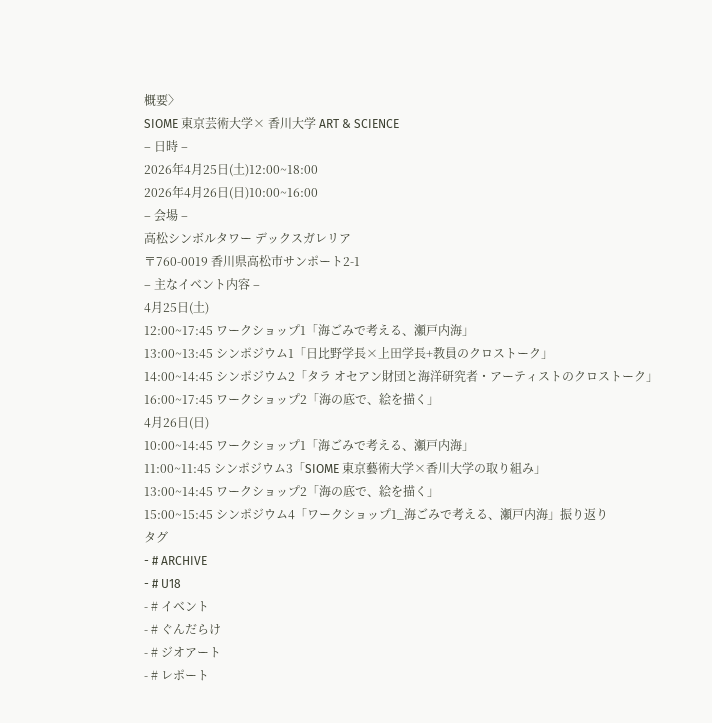概要〉
SIOME 東京芸術大学× 香川大学 ART & SCIENCE
– 日時 –
2026年4月25日(土)12:00~18:00
2026年4月26日(日)10:00~16:00
– 会場 –
高松シンボルタワー デックスガレリア
〒760-0019 香川県高松市サンポート2-1
– 主なイベント内容 –
4月25日(土)
12:00~17:45 ワークショップ1「海ごみで考える、瀬戸内海」
13:00~13:45 シンポジウム1「日比野学長×上田学長+教員のクロストーク」
14:00~14:45 シンポジウム2「タラ オセアン財団と海洋研究者・アーティストのクロストーク」
16:00~17:45 ワークショップ2「海の底で、絵を描く」
4月26日(日)
10:00~14:45 ワークショップ1「海ごみで考える、瀬戸内海」
11:00~11:45 シンポジウム3「SIOME 東京藝術大学×香川大学の取り組み」
13:00~14:45 ワークショップ2「海の底で、絵を描く」
15:00~15:45 シンポジウム4「ワークショップ1_海ごみで考える、瀬戸内海」振り返り
タグ
- # ARCHIVE
- # U18
- # イベント
- # ぐんだらけ
- # ジオアート
- # レポート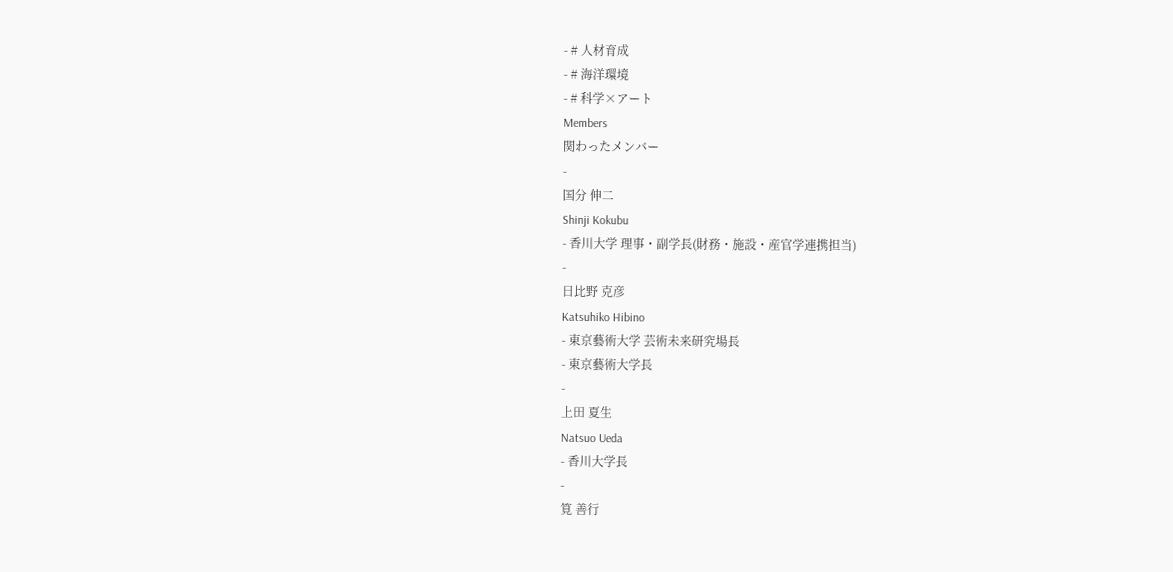- # 人材育成
- # 海洋環境
- # 科学×アート
Members
関わったメンバー
-
国分 伸二
Shinji Kokubu
- 香川大学 理事・副学長(財務・施設・産官学連携担当)
-
日比野 克彦
Katsuhiko Hibino
- 東京藝術大学 芸術未来研究場長
- 東京藝術大学長
-
上田 夏生
Natsuo Ueda
- 香川大学長
-
筧 善行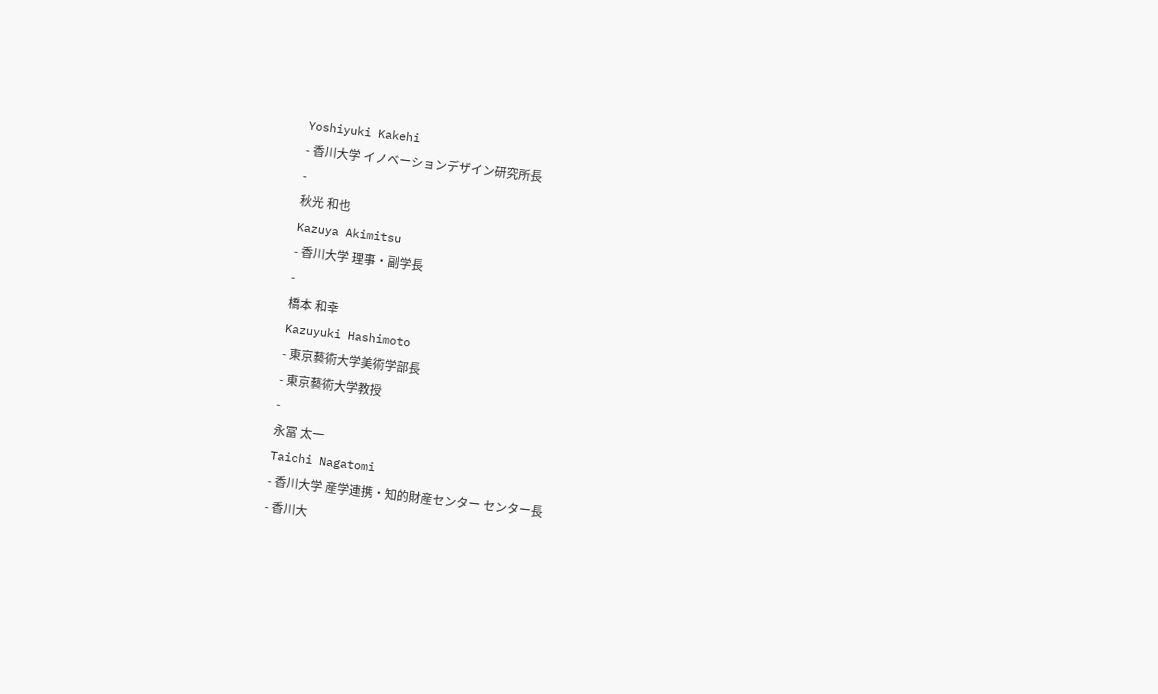Yoshiyuki Kakehi
- 香川大学 イノベーションデザイン研究所長
-
秋光 和也
Kazuya Akimitsu
- 香川大学 理事・副学長
-
橋本 和幸
Kazuyuki Hashimoto
- 東京藝術大学美術学部長
- 東京藝術大学教授
-
永冨 太一
Taichi Nagatomi
- 香川大学 産学連携・知的財産センター センター長
- 香川大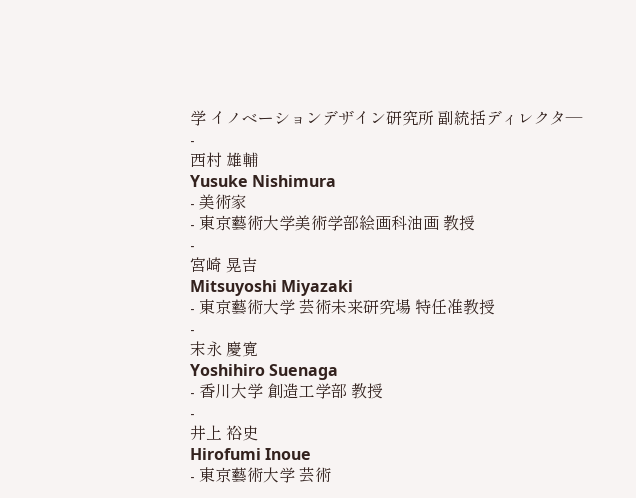学 イノベーションデザイン研究所 副統括ディレクタ―
-
西村 雄輔
Yusuke Nishimura
- 美術家
- 東京藝術大学美術学部絵画科油画 教授
-
宮崎 晃吉
Mitsuyoshi Miyazaki
- 東京藝術大学 芸術未来研究場 特任准教授
-
末永 慶寛
Yoshihiro Suenaga
- 香川大学 創造工学部 教授
-
井上 裕史
Hirofumi Inoue
- 東京藝術大学 芸術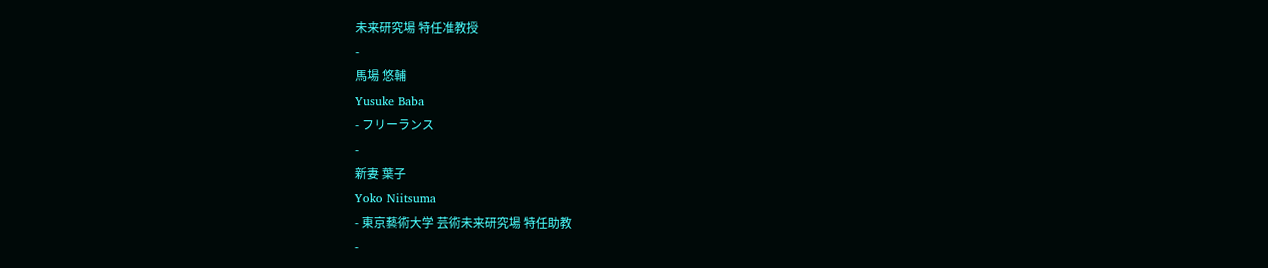未来研究場 特任准教授
-
馬場 悠輔
Yusuke Baba
- フリーランス
-
新妻 葉子
Yoko Niitsuma
- 東京藝術大学 芸術未来研究場 特任助教
-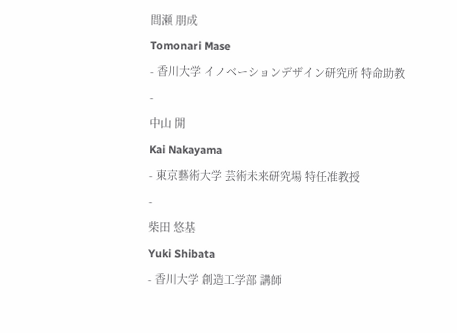間瀬 朋成
Tomonari Mase
- 香川大学 イノベーションデザイン研究所 特命助教
-
中山 開
Kai Nakayama
- 東京藝術大学 芸術未来研究場 特任准教授
-
柴田 悠基
Yuki Shibata
- 香川大学 創造工学部 講師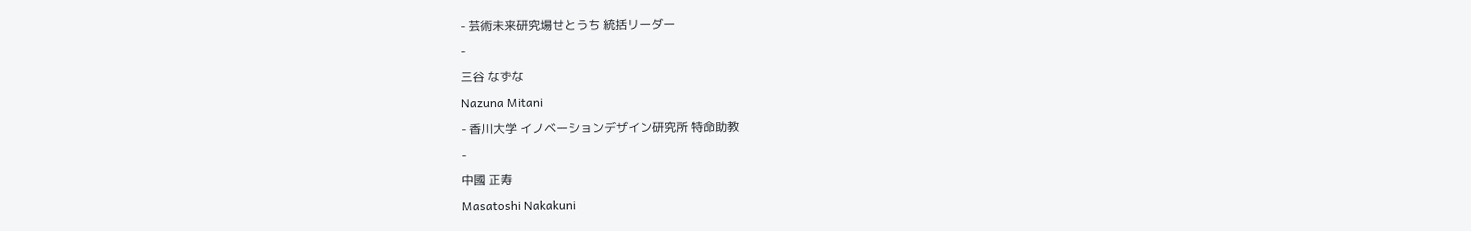- 芸術未来研究場せとうち 統括リーダー
-
三谷 なずな
Nazuna Mitani
- 香川大学 イノベーションデザイン研究所 特命助教
-
中國 正寿
Masatoshi Nakakuni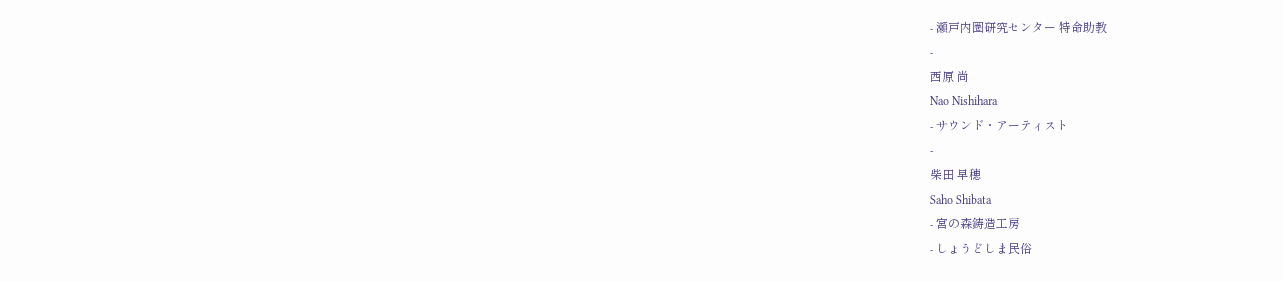- 瀬戸内圏研究センター 特命助教
-
西原 尚
Nao Nishihara
- サウンド・アーティスト
-
柴田 早穂
Saho Shibata
- 宮の森鋳造工房
- しょうどしま民俗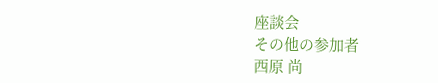座談会
その他の参加者
西原 尚